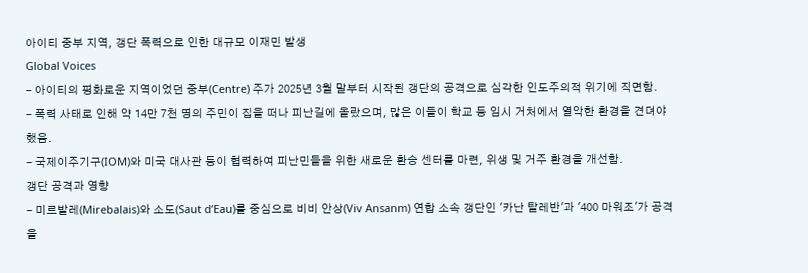아이티 중부 지역, 갱단 폭력으로 인한 대규모 이재민 발생
Global Voices
- 아이티의 평화로운 지역이었던 중부(Centre) 주가 2025년 3월 말부터 시작된 갱단의 공격으로 심각한 인도주의적 위기에 직면함.
- 폭력 사태로 인해 약 14만 7천 명의 주민이 집을 떠나 피난길에 올랐으며, 많은 이들이 학교 등 임시 거처에서 열악한 환경을 견뎌야 했음.
- 국제이주기구(IOM)와 미국 대사관 등이 협력하여 피난민들을 위한 새로운 환승 센터를 마련, 위생 및 거주 환경을 개선함.
갱단 공격과 영향
- 미르발레(Mirebalais)와 소도(Saut d’Eau)를 중심으로 비비 안상(Viv Ansanm) 연합 소속 갱단인 '카난 탈레반'과 '400 마워조'가 공격을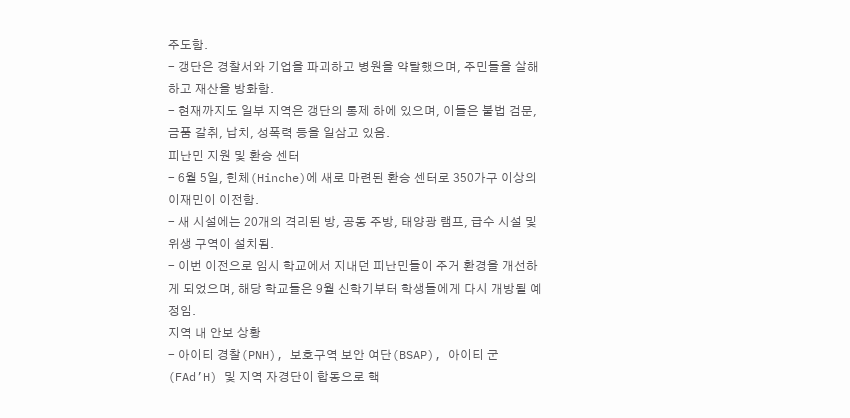주도함.
- 갱단은 경찰서와 기업을 파괴하고 병원을 약탈했으며, 주민들을 살해하고 재산을 방화함.
- 현재까지도 일부 지역은 갱단의 통제 하에 있으며, 이들은 불법 검문, 금품 갈취, 납치, 성폭력 등을 일삼고 있음.
피난민 지원 및 환승 센터
- 6월 5일, 힌체(Hinche)에 새로 마련된 환승 센터로 350가구 이상의 이재민이 이전함.
- 새 시설에는 20개의 격리된 방, 공동 주방, 태양광 램프, 급수 시설 및 위생 구역이 설치됨.
- 이번 이전으로 임시 학교에서 지내던 피난민들이 주거 환경을 개선하게 되었으며, 해당 학교들은 9월 신학기부터 학생들에게 다시 개방될 예정임.
지역 내 안보 상황
- 아이티 경찰(PNH), 보호구역 보안 여단(BSAP), 아이티 군(FAd’H) 및 지역 자경단이 합동으로 핵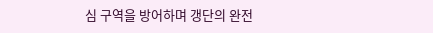심 구역을 방어하며 갱단의 완전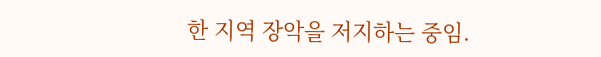한 지역 장악을 저지하는 중임.